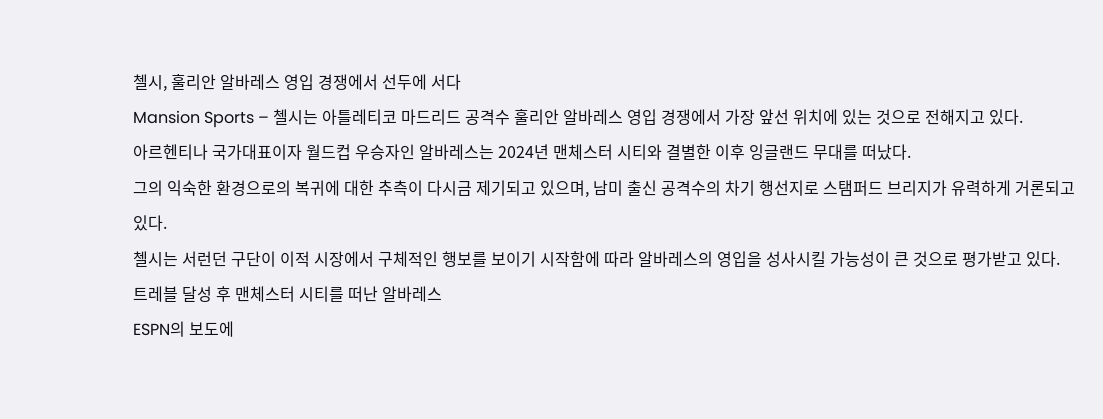첼시, 훌리안 알바레스 영입 경쟁에서 선두에 서다
Mansion Sports – 첼시는 아틀레티코 마드리드 공격수 훌리안 알바레스 영입 경쟁에서 가장 앞선 위치에 있는 것으로 전해지고 있다.
아르헨티나 국가대표이자 월드컵 우승자인 알바레스는 2024년 맨체스터 시티와 결별한 이후 잉글랜드 무대를 떠났다.
그의 익숙한 환경으로의 복귀에 대한 추측이 다시금 제기되고 있으며, 남미 출신 공격수의 차기 행선지로 스탬퍼드 브리지가 유력하게 거론되고 있다.
첼시는 서런던 구단이 이적 시장에서 구체적인 행보를 보이기 시작함에 따라 알바레스의 영입을 성사시킬 가능성이 큰 것으로 평가받고 있다.
트레블 달성 후 맨체스터 시티를 떠난 알바레스
ESPN의 보도에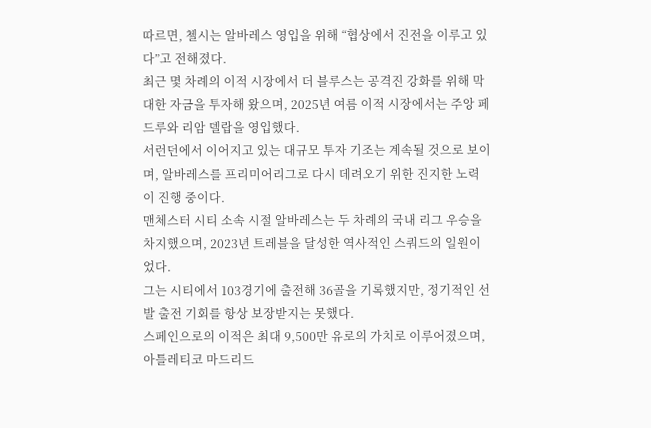따르면, 첼시는 알바레스 영입을 위해 “협상에서 진전을 이루고 있다”고 전해졌다.
최근 몇 차례의 이적 시장에서 더 블루스는 공격진 강화를 위해 막대한 자금을 투자해 왔으며, 2025년 여름 이적 시장에서는 주앙 페드루와 리암 델랍을 영입했다.
서런던에서 이어지고 있는 대규모 투자 기조는 계속될 것으로 보이며, 알바레스를 프리미어리그로 다시 데려오기 위한 진지한 노력이 진행 중이다.
맨체스터 시티 소속 시절 알바레스는 두 차례의 국내 리그 우승을 차지했으며, 2023년 트레블을 달성한 역사적인 스쿼드의 일원이었다.
그는 시티에서 103경기에 출전해 36골을 기록했지만, 정기적인 선발 출전 기회를 항상 보장받지는 못했다.
스페인으로의 이적은 최대 9,500만 유로의 가치로 이루어졌으며, 아틀레티코 마드리드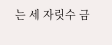는 세 자릿수 금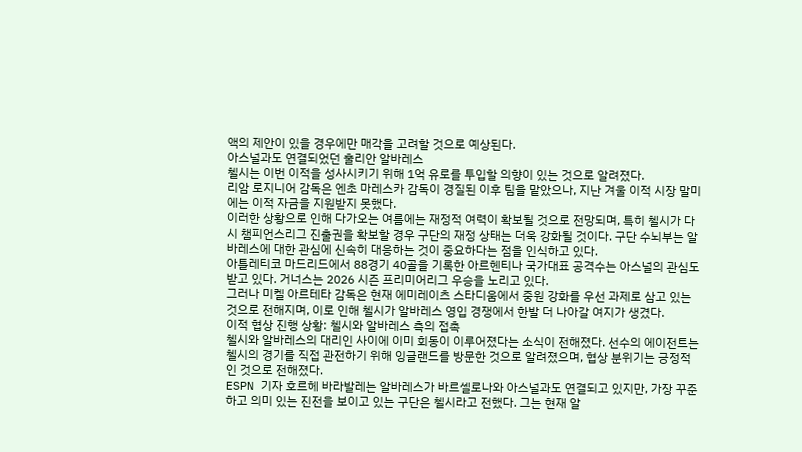액의 제안이 있을 경우에만 매각을 고려할 것으로 예상된다.
아스널과도 연결되었던 훌리안 알바레스
첼시는 이번 이적을 성사시키기 위해 1억 유로를 투입할 의향이 있는 것으로 알려졌다.
리암 로지니어 감독은 엔초 마레스카 감독이 경질된 이후 팀을 맡았으나, 지난 겨울 이적 시장 말미에는 이적 자금을 지원받지 못했다.
이러한 상황으로 인해 다가오는 여름에는 재정적 여력이 확보될 것으로 전망되며, 특히 첼시가 다시 챔피언스리그 진출권을 확보할 경우 구단의 재정 상태는 더욱 강화될 것이다. 구단 수뇌부는 알바레스에 대한 관심에 신속히 대응하는 것이 중요하다는 점을 인식하고 있다.
아틀레티코 마드리드에서 88경기 40골을 기록한 아르헨티나 국가대표 공격수는 아스널의 관심도 받고 있다. 거너스는 2026 시즌 프리미어리그 우승을 노리고 있다.
그러나 미켈 아르테타 감독은 현재 에미레이츠 스타디움에서 중원 강화를 우선 과제로 삼고 있는 것으로 전해지며, 이로 인해 첼시가 알바레스 영입 경쟁에서 한발 더 나아갈 여지가 생겼다.
이적 협상 진행 상황: 첼시와 알바레스 측의 접촉
첼시와 알바레스의 대리인 사이에 이미 회동이 이루어졌다는 소식이 전해졌다. 선수의 에이전트는 첼시의 경기를 직접 관전하기 위해 잉글랜드를 방문한 것으로 알려졌으며, 협상 분위기는 긍정적인 것으로 전해졌다.
ESPN 기자 호르헤 바라발레는 알바레스가 바르셀로나와 아스널과도 연결되고 있지만, 가장 꾸준하고 의미 있는 진전을 보이고 있는 구단은 첼시라고 전했다. 그는 현재 알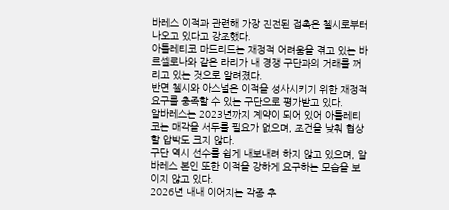바레스 이적과 관련해 가장 진전된 접촉은 첼시로부터 나오고 있다고 강조했다.
아틀레티코 마드리드는 재정적 어려움을 겪고 있는 바르셀로나와 같은 라리가 내 경쟁 구단과의 거래를 꺼리고 있는 것으로 알려졌다.
반면 첼시와 아스널은 이적을 성사시키기 위한 재정적 요구를 충족할 수 있는 구단으로 평가받고 있다.
알바레스는 2023년까지 계약이 되어 있어 아틀레티코는 매각을 서두를 필요가 없으며, 조건을 낮춰 협상할 압박도 크지 않다.
구단 역시 선수를 쉽게 내보내려 하지 않고 있으며, 알바레스 본인 또한 이적을 강하게 요구하는 모습을 보이지 않고 있다.
2026년 내내 이어지는 각종 추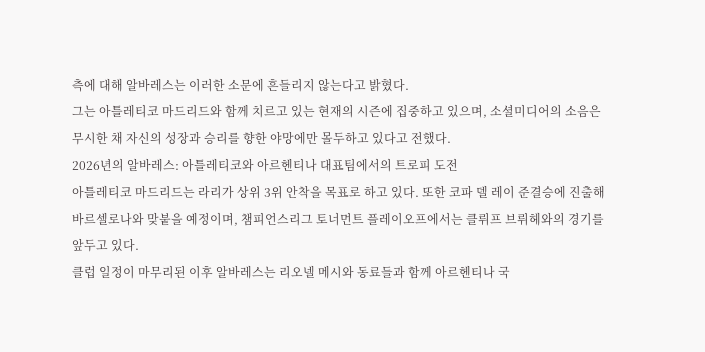측에 대해 알바레스는 이러한 소문에 흔들리지 않는다고 밝혔다.
그는 아틀레티코 마드리드와 함께 치르고 있는 현재의 시즌에 집중하고 있으며, 소셜미디어의 소음은 무시한 채 자신의 성장과 승리를 향한 야망에만 몰두하고 있다고 전했다.
2026년의 알바레스: 아틀레티코와 아르헨티나 대표팀에서의 트로피 도전
아틀레티코 마드리드는 라리가 상위 3위 안착을 목표로 하고 있다. 또한 코파 델 레이 준결승에 진출해 바르셀로나와 맞붙을 예정이며, 챔피언스리그 토너먼트 플레이오프에서는 클뤼프 브뤼헤와의 경기를 앞두고 있다.
클럽 일정이 마무리된 이후 알바레스는 리오넬 메시와 동료들과 함께 아르헨티나 국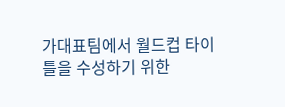가대표팀에서 월드컵 타이틀을 수성하기 위한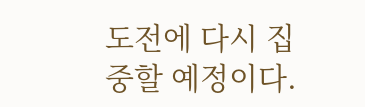도전에 다시 집중할 예정이다.